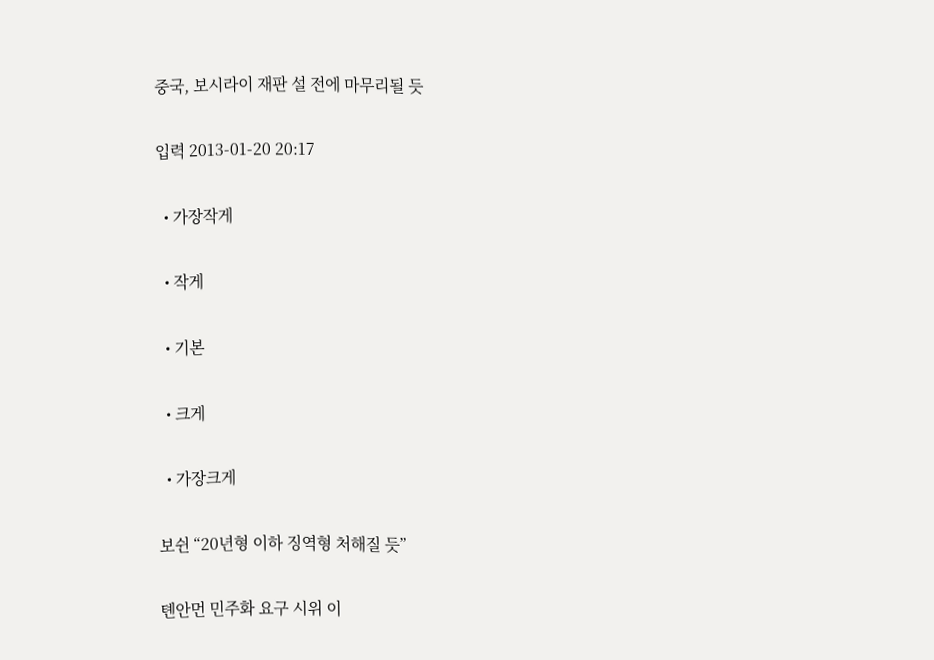중국, 보시라이 재판 설 전에 마무리될 듯

입력 2013-01-20 20:17

  • 가장작게

  • 작게

  • 기본

  • 크게

  • 가장크게

보쉰 “20년형 이하 징역형 처해질 듯”

톈안먼 민주화 요구 시위 이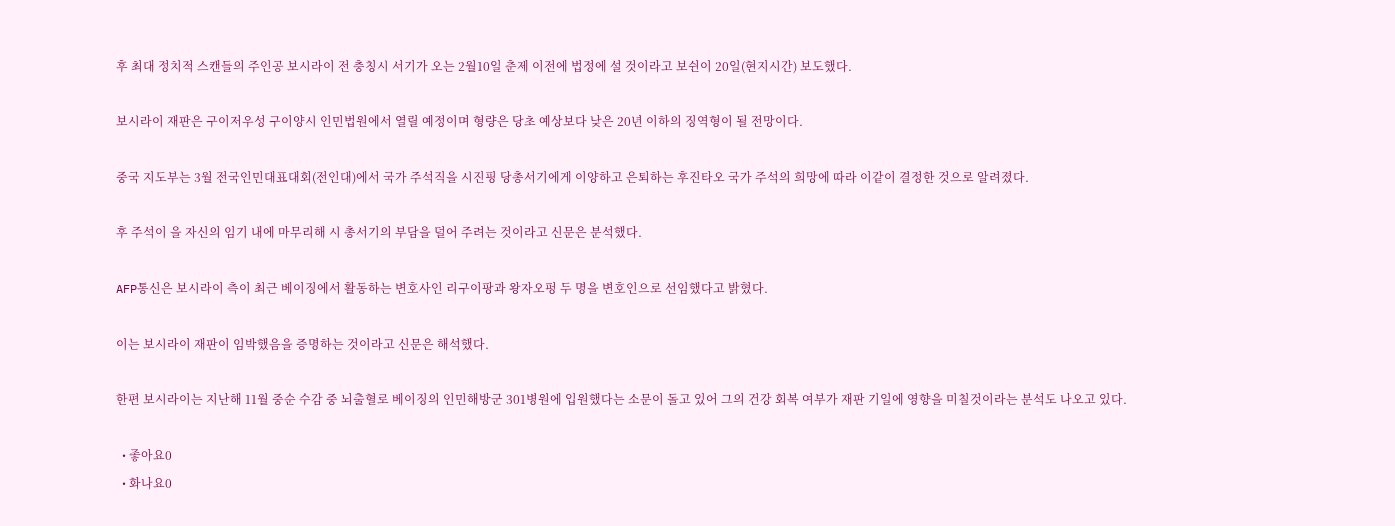후 최대 정치적 스캔들의 주인공 보시라이 전 충칭시 서기가 오는 2월10일 춘제 이전에 법정에 설 것이라고 보쉰이 20일(현지시간) 보도했다.

보시라이 재판은 구이저우성 구이양시 인민법원에서 열릴 예정이며 형량은 당초 예상보다 낮은 20년 이하의 징역형이 될 전망이다.

중국 지도부는 3월 전국인민대표대회(전인대)에서 국가 주석직을 시진핑 당총서기에게 이양하고 은퇴하는 후진타오 국가 주석의 희망에 따라 이같이 결정한 것으로 알려졌다.

후 주석이 을 자신의 임기 내에 마무리해 시 총서기의 부담을 덜어 주려는 것이라고 신문은 분석했다.

AFP통신은 보시라이 측이 최근 베이징에서 활동하는 변호사인 리구이팡과 왕자오펑 두 명을 변호인으로 선임했다고 밝혔다.

이는 보시라이 재판이 임박했음을 증명하는 것이라고 신문은 해석했다.

한편 보시라이는 지난해 11월 중순 수감 중 뇌출혈로 베이징의 인민해방군 301병원에 입원했다는 소문이 돌고 있어 그의 건강 회복 여부가 재판 기일에 영향을 미칠것이라는 분석도 나오고 있다.

  • 좋아요0
  • 화나요0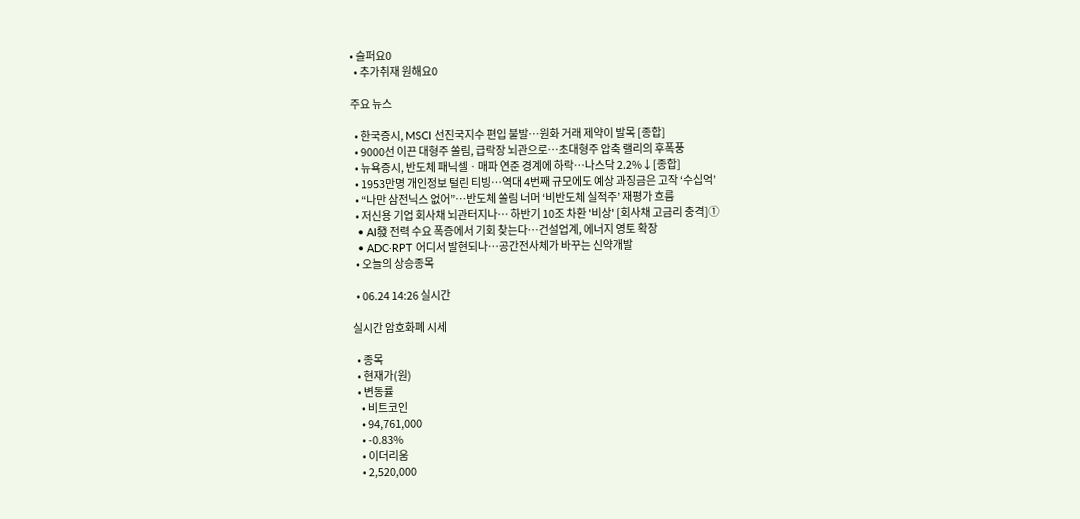• 슬퍼요0
  • 추가취재 원해요0

주요 뉴스

  • 한국증시, MSCI 선진국지수 편입 불발⋯원화 거래 제약이 발목 [종합]
  • 9000선 이끈 대형주 쏠림, 급락장 뇌관으로⋯초대형주 압축 랠리의 후폭풍
  • 뉴욕증시, 반도체 패닉셀ㆍ매파 연준 경계에 하락…나스닥 2.2%↓[종합]
  • 1953만명 개인정보 털린 티빙⋯역대 4번째 규모에도 예상 과징금은 고작 ‘수십억’
  • “나만 삼전닉스 없어”⋯반도체 쏠림 너머 ‘비반도체 실적주’ 재평가 흐름
  • 저신용 기업 회사채 뇌관터지나… 하반기 10조 차환 '비상' [회사채 고금리 충격]①
  • AI發 전력 수요 폭증에서 기회 찾는다…건설업계, 에너지 영토 확장
  • ADC·RPT 어디서 발현되나…공간전사체가 바꾸는 신약개발
  • 오늘의 상승종목

  • 06.24 14:26 실시간

실시간 암호화폐 시세

  • 종목
  • 현재가(원)
  • 변동률
    • 비트코인
    • 94,761,000
    • -0.83%
    • 이더리움
    • 2,520,000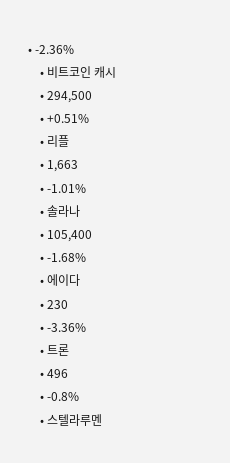• -2.36%
    • 비트코인 캐시
    • 294,500
    • +0.51%
    • 리플
    • 1,663
    • -1.01%
    • 솔라나
    • 105,400
    • -1.68%
    • 에이다
    • 230
    • -3.36%
    • 트론
    • 496
    • -0.8%
    • 스텔라루멘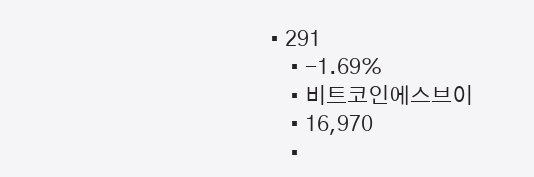• 291
    • -1.69%
    • 비트코인에스브이
    • 16,970
    •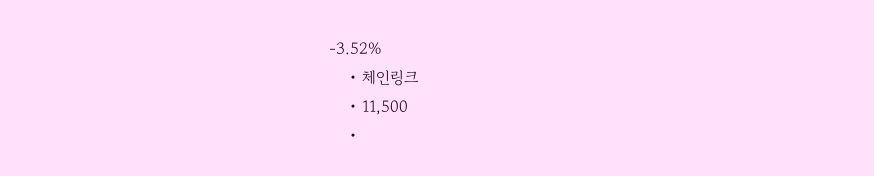-3.52%
    • 체인링크
    • 11,500
    •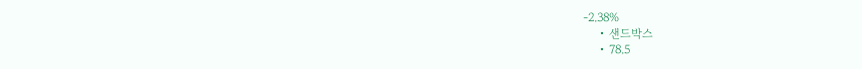-2.38%
    • 샌드박스
    • 78.5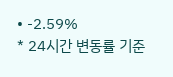• -2.59%
* 24시간 변동률 기준